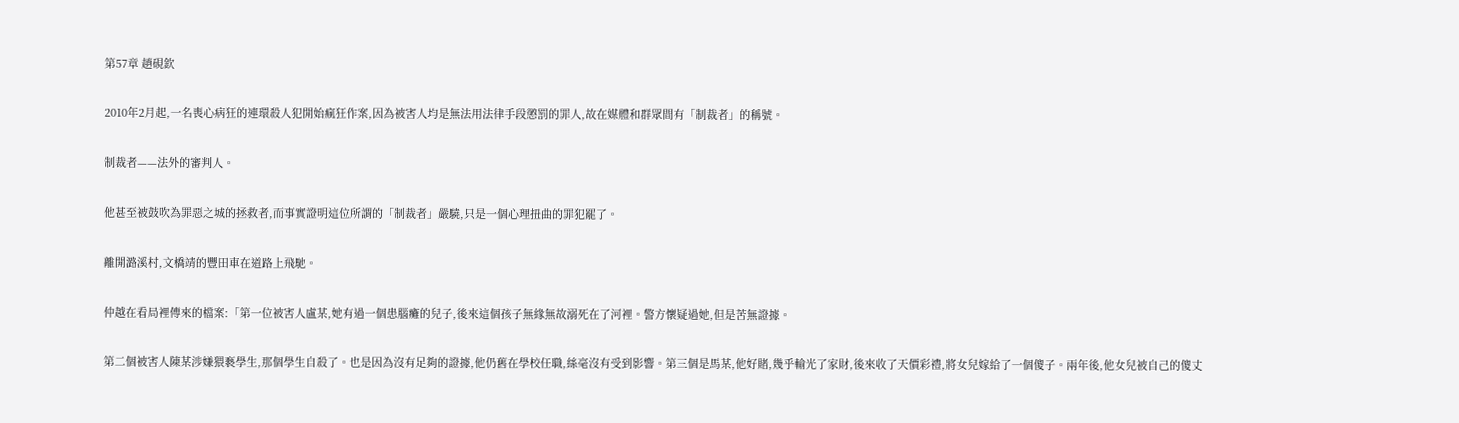第57章 趙硯欽

2010年2月起,一名喪心病狂的連環殺人犯開始瘋狂作案,因為被害人均是無法用法律手段懲罰的罪人,故在媒體和群眾間有「制裁者」的稱號。

制裁者——法外的審判人。

他甚至被鼓吹為罪惡之城的拯救者,而事實證明這位所謂的「制裁者」嚴驍,只是一個心理扭曲的罪犯罷了。

離開潞溪村,文橋靖的豐田車在道路上飛馳。

仲越在看局裡傳來的檔案:「第一位被害人盧某,她有過一個患腦癱的兒子,後來這個孩子無緣無故溺死在了河裡。警方懷疑過她,但是苦無證據。

第二個被害人陳某涉嫌猥褻學生,那個學生自殺了。也是因為沒有足夠的證據,他仍舊在學校任職,絲毫沒有受到影響。第三個是馬某,他好賭,幾乎輸光了家財,後來收了天價彩禮,將女兒嫁給了一個傻子。兩年後,他女兒被自己的傻丈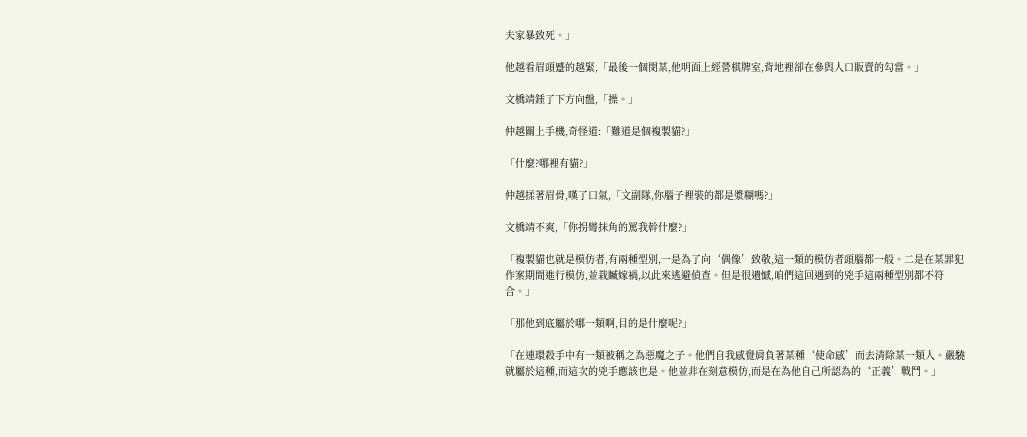夫家暴致死。」

他越看眉頭蹙的越緊,「最後一個閔某,他明面上經營棋牌室,背地裡卻在參與人口販賣的勾當。」

文橋靖錘了下方向盤,「操。」

仲越關上手機,奇怪道:「難道是個複製貓?」

「什麼?哪裡有貓?」

仲越揉著眉骨,嘆了口氣,「文副隊,你腦子裡裝的都是漿糊嗎?」

文橋靖不爽,「你拐彎抹角的罵我幹什麼?」

「複製貓也就是模仿者,有兩種型別,一是為了向‘偶像’致敬,這一類的模仿者頭腦都一般。二是在某罪犯作案期間進行模仿,並栽贓嫁禍,以此來逃避偵查。但是很遺憾,咱們這回遇到的兇手這兩種型別都不符合。」

「那他到底屬於哪一類啊,目的是什麼呢?」

「在連環殺手中有一類被稱之為惡魔之子。他們自我感覺肩負著某種‘使命感’而去清除某一類人。嚴驍就屬於這種,而這次的兇手應該也是。他並非在刻意模仿,而是在為他自己所認為的‘正義’戰鬥。」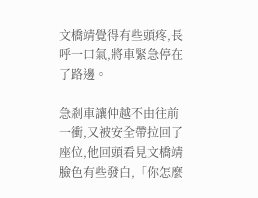文橋靖覺得有些頭疼,長呼一口氣,將車緊急停在了路邊。

急剎車讓仲越不由往前一衝,又被安全帶拉回了座位,他回頭看見文橋靖臉色有些發白,「你怎麼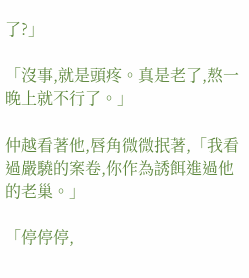了?」

「沒事,就是頭疼。真是老了,熬一晚上就不行了。」

仲越看著他,唇角微微抿著,「我看過嚴驍的案卷,你作為誘餌進過他的老巢。」

「停停停,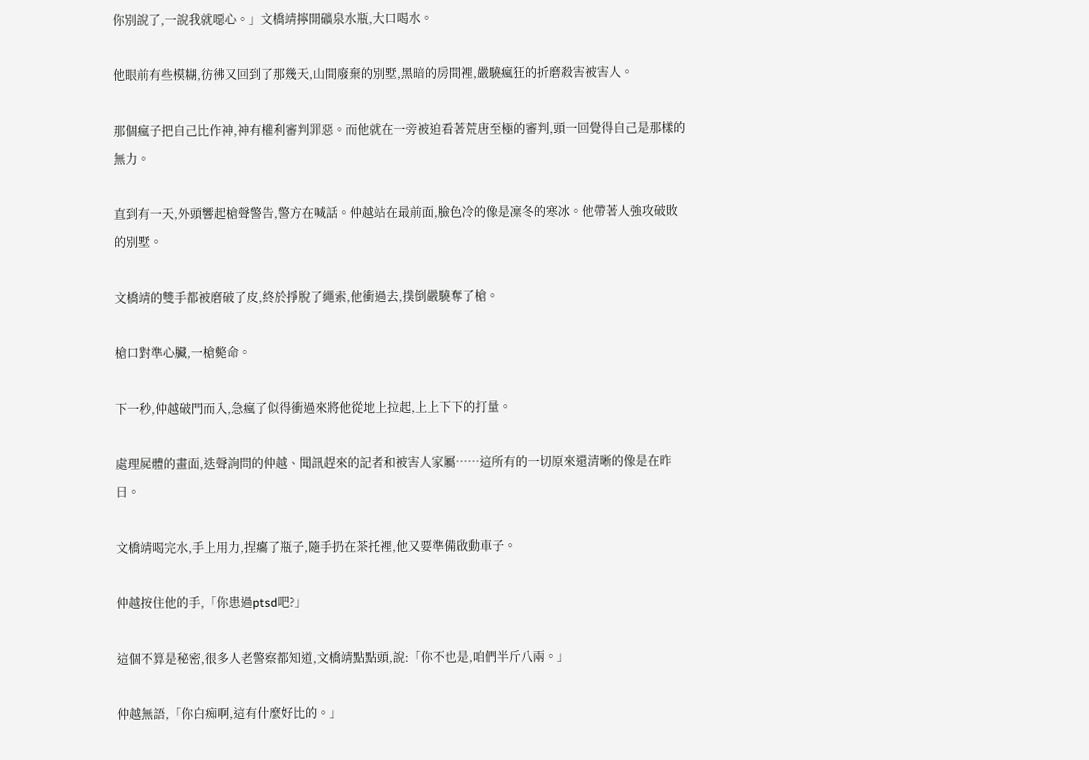你別說了,一說我就噁心。」文橋靖擰開礦泉水瓶,大口喝水。

他眼前有些模糊,彷彿又回到了那幾天,山間廢棄的別墅,黑暗的房間裡,嚴驍瘋狂的折磨殺害被害人。

那個瘋子把自己比作神,神有權利審判罪惡。而他就在一旁被迫看著荒唐至極的審判,頭一回覺得自己是那樣的無力。

直到有一天,外頭響起槍聲警告,警方在喊話。仲越站在最前面,臉色冷的像是凜冬的寒冰。他帶著人強攻破敗的別墅。

文橋靖的雙手都被磨破了皮,終於掙脫了繩索,他衝過去,撲倒嚴驍奪了槍。

槍口對準心臟,一槍斃命。

下一秒,仲越破門而入,急瘋了似得衝過來將他從地上拉起,上上下下的打量。

處理屍體的畫面,迭聲詢問的仲越、聞訊趕來的記者和被害人家屬……這所有的一切原來還清晰的像是在昨日。

文橋靖喝完水,手上用力,捏癟了瓶子,隨手扔在茶托裡,他又要準備啟動車子。

仲越按住他的手,「你患過ptsd吧?」

這個不算是秘密,很多人老警察都知道,文橋靖點點頭,說:「你不也是,咱們半斤八兩。」

仲越無語,「你白痴啊,這有什麼好比的。」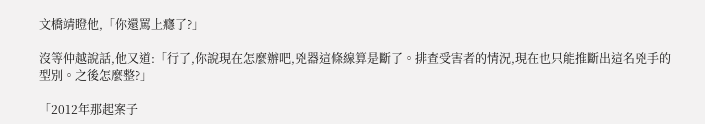文橋靖瞪他,「你還罵上癮了?」

沒等仲越說話,他又道:「行了,你說現在怎麼辦吧,兇器這條線算是斷了。排查受害者的情況,現在也只能推斷出這名兇手的型別。之後怎麼整?」

「2012年那起案子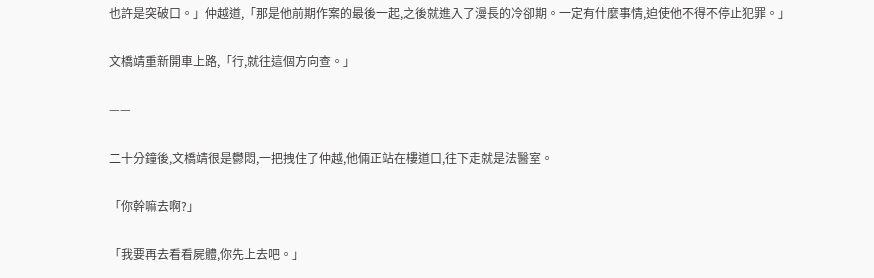也許是突破口。」仲越道,「那是他前期作案的最後一起,之後就進入了漫長的冷卻期。一定有什麼事情,迫使他不得不停止犯罪。」

文橋靖重新開車上路,「行,就往這個方向查。」

——

二十分鐘後,文橋靖很是鬱悶,一把拽住了仲越,他倆正站在樓道口,往下走就是法醫室。

「你幹嘛去啊?」

「我要再去看看屍體,你先上去吧。」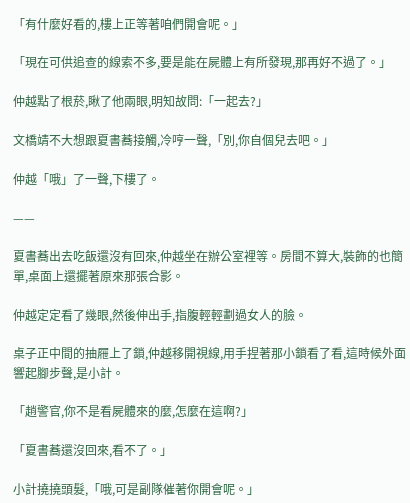「有什麼好看的,樓上正等著咱們開會呢。」

「現在可供追查的線索不多,要是能在屍體上有所發現,那再好不過了。」

仲越點了根菸,瞅了他兩眼,明知故問:「一起去?」

文橋靖不大想跟夏書蕎接觸,冷哼一聲,「別,你自個兒去吧。」

仲越「哦」了一聲,下樓了。

——

夏書蕎出去吃飯還沒有回來,仲越坐在辦公室裡等。房間不算大,裝飾的也簡單,桌面上還擺著原來那張合影。

仲越定定看了幾眼,然後伸出手,指腹輕輕劃過女人的臉。

桌子正中間的抽屜上了鎖,仲越移開視線,用手捏著那小鎖看了看,這時候外面響起腳步聲,是小計。

「趙警官,你不是看屍體來的麼,怎麼在這啊?」

「夏書蕎還沒回來,看不了。」

小計撓撓頭髮,「哦,可是副隊催著你開會呢。」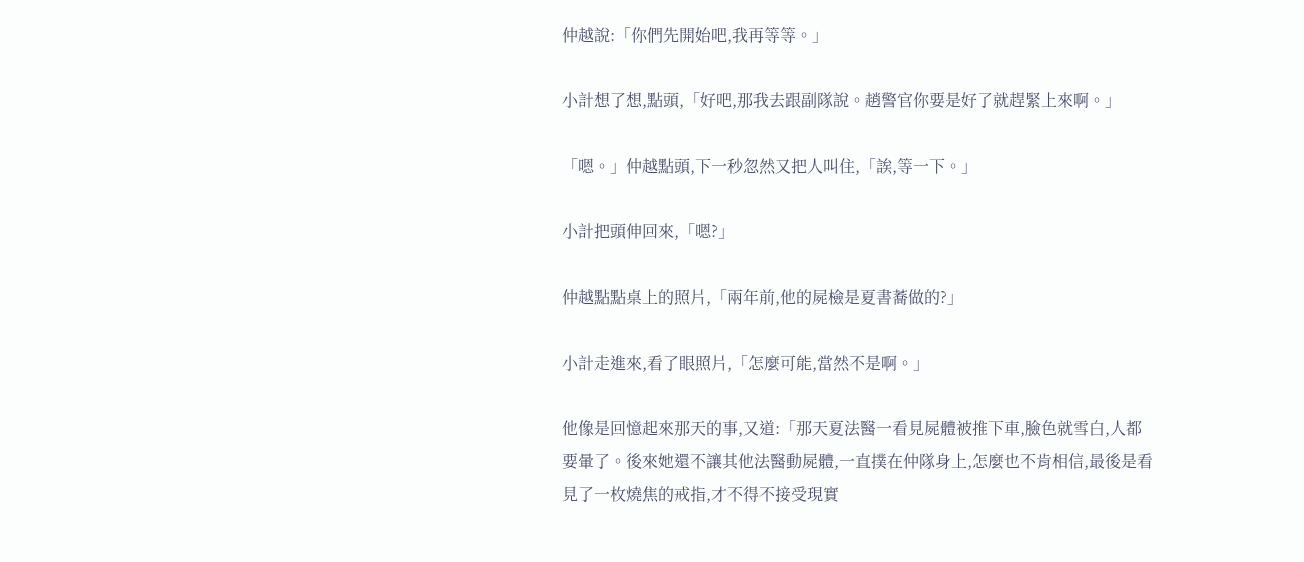仲越說:「你們先開始吧,我再等等。」

小計想了想,點頭,「好吧,那我去跟副隊說。趙警官你要是好了就趕緊上來啊。」

「嗯。」仲越點頭,下一秒忽然又把人叫住,「誒,等一下。」

小計把頭伸回來,「嗯?」

仲越點點桌上的照片,「兩年前,他的屍檢是夏書蕎做的?」

小計走進來,看了眼照片,「怎麼可能,當然不是啊。」

他像是回憶起來那天的事,又道:「那天夏法醫一看見屍體被推下車,臉色就雪白,人都要暈了。後來她還不讓其他法醫動屍體,一直撲在仲隊身上,怎麼也不肯相信,最後是看見了一枚燒焦的戒指,才不得不接受現實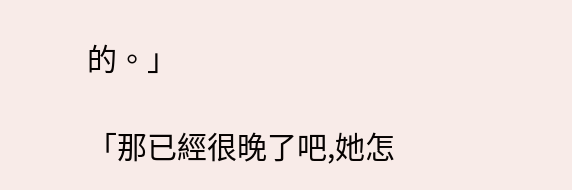的。」

「那已經很晚了吧,她怎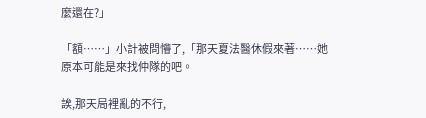麼還在?」

「額……」小計被問懵了,「那天夏法醫休假來著……她原本可能是來找仲隊的吧。

誒,那天局裡亂的不行,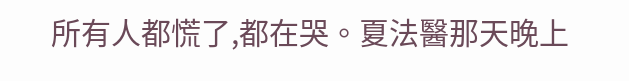所有人都慌了,都在哭。夏法醫那天晚上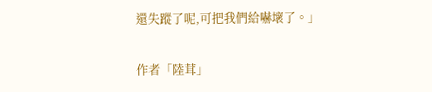還失蹤了呢,可把我們給嚇壞了。」

作者「陸茸」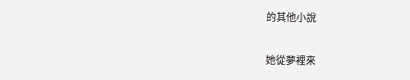的其他小說

她從夢裡來